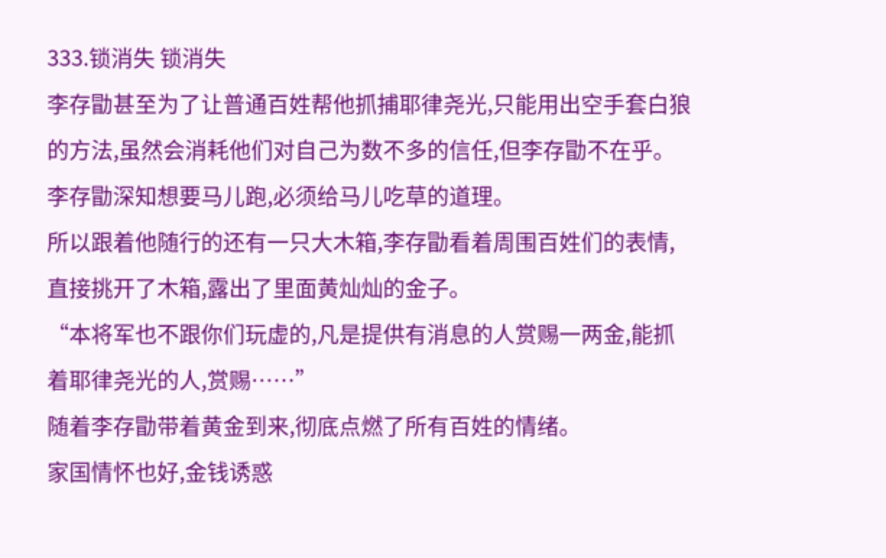333.锁消失 锁消失
李存勖甚至为了让普通百姓帮他抓捕耶律尧光,只能用出空手套白狼的方法,虽然会消耗他们对自己为数不多的信任,但李存勖不在乎。
李存勖深知想要马儿跑,必须给马儿吃草的道理。
所以跟着他随行的还有一只大木箱,李存勖看着周围百姓们的表情,直接挑开了木箱,露出了里面黄灿灿的金子。
“本将军也不跟你们玩虚的,凡是提供有消息的人赏赐一两金,能抓着耶律尧光的人,赏赐……”
随着李存勖带着黄金到来,彻底点燃了所有百姓的情绪。
家国情怀也好,金钱诱惑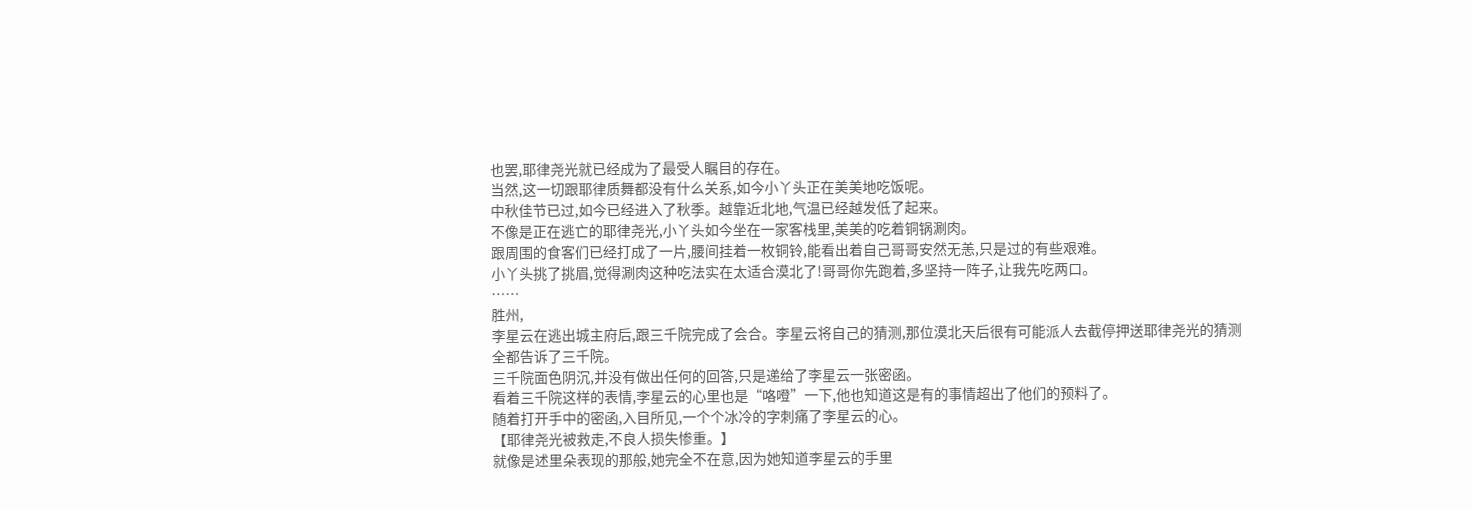也罢,耶律尧光就已经成为了最受人瞩目的存在。
当然,这一切跟耶律质舞都没有什么关系,如今小丫头正在美美地吃饭呢。
中秋佳节已过,如今已经进入了秋季。越靠近北地,气温已经越发低了起来。
不像是正在逃亡的耶律尧光,小丫头如今坐在一家客栈里,美美的吃着铜锅涮肉。
跟周围的食客们已经打成了一片,腰间挂着一枚铜铃,能看出着自己哥哥安然无恙,只是过的有些艰难。
小丫头挑了挑眉,觉得涮肉这种吃法实在太适合漠北了!哥哥你先跑着,多坚持一阵子,让我先吃两口。
……
胜州,
李星云在逃出城主府后,跟三千院完成了会合。李星云将自己的猜测,那位漠北天后很有可能派人去截停押送耶律尧光的猜测全都告诉了三千院。
三千院面色阴沉,并没有做出任何的回答,只是递给了李星云一张密函。
看着三千院这样的表情,李星云的心里也是“咯噔”一下,他也知道这是有的事情超出了他们的预料了。
随着打开手中的密函,入目所见,一个个冰冷的字刺痛了李星云的心。
【耶律尧光被救走,不良人损失惨重。】
就像是述里朵表现的那般,她完全不在意,因为她知道李星云的手里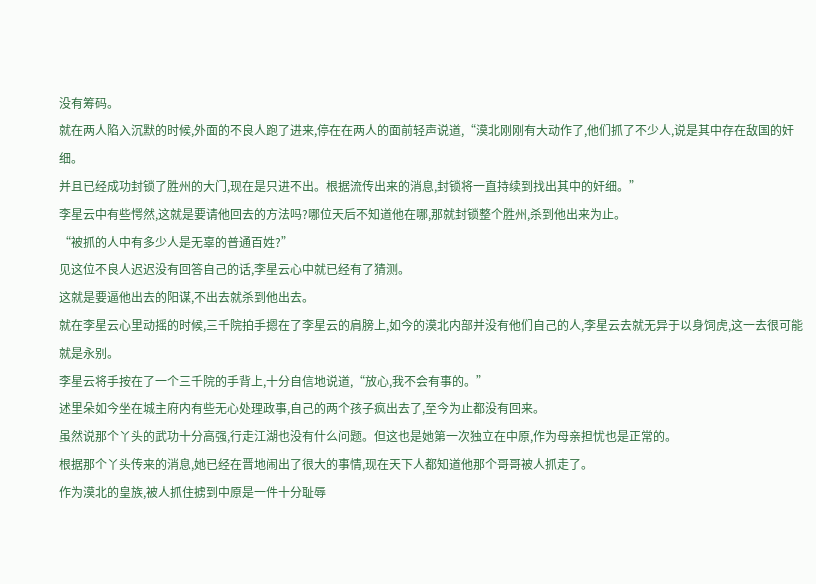没有筹码。
就在两人陷入沉默的时候,外面的不良人跑了进来,停在在两人的面前轻声说道,“漠北刚刚有大动作了,他们抓了不少人,说是其中存在敌国的奸细。
并且已经成功封锁了胜州的大门,现在是只进不出。根据流传出来的消息,封锁将一直持续到找出其中的奸细。”
李星云中有些愕然,这就是要请他回去的方法吗?哪位天后不知道他在哪,那就封锁整个胜州,杀到他出来为止。
“被抓的人中有多少人是无辜的普通百姓?”
见这位不良人迟迟没有回答自己的话,李星云心中就已经有了猜测。
这就是要逼他出去的阳谋,不出去就杀到他出去。
就在李星云心里动摇的时候,三千院拍手摁在了李星云的肩膀上,如今的漠北内部并没有他们自己的人,李星云去就无异于以身饲虎,这一去很可能就是永别。
李星云将手按在了一个三千院的手背上,十分自信地说道,“放心,我不会有事的。”
述里朵如今坐在城主府内有些无心处理政事,自己的两个孩子疯出去了,至今为止都没有回来。
虽然说那个丫头的武功十分高强,行走江湖也没有什么问题。但这也是她第一次独立在中原,作为母亲担忧也是正常的。
根据那个丫头传来的消息,她已经在晋地闹出了很大的事情,现在天下人都知道他那个哥哥被人抓走了。
作为漠北的皇族,被人抓住掳到中原是一件十分耻辱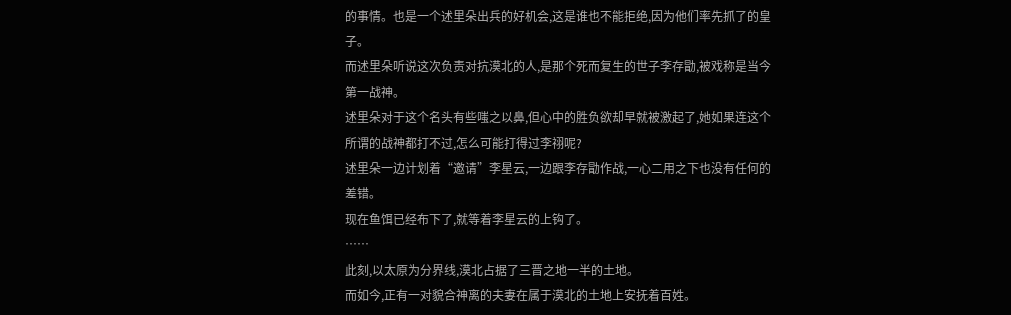的事情。也是一个述里朵出兵的好机会,这是谁也不能拒绝,因为他们率先抓了的皇子。
而述里朵听说这次负责对抗漠北的人,是那个死而复生的世子李存勖,被戏称是当今第一战神。
述里朵对于这个名头有些嗤之以鼻,但心中的胜负欲却早就被激起了,她如果连这个所谓的战神都打不过,怎么可能打得过李祤呢?
述里朵一边计划着“邀请”李星云,一边跟李存勖作战,一心二用之下也没有任何的差错。
现在鱼饵已经布下了,就等着李星云的上钩了。
……
此刻,以太原为分界线,漠北占据了三晋之地一半的土地。
而如今,正有一对貌合神离的夫妻在属于漠北的土地上安抚着百姓。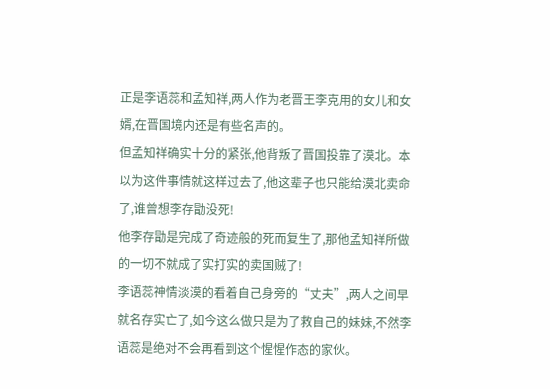正是李语蕊和孟知祥,两人作为老晋王李克用的女儿和女婿,在晋国境内还是有些名声的。
但孟知祥确实十分的紧张,他背叛了晋国投靠了漠北。本以为这件事情就这样过去了,他这辈子也只能给漠北卖命了,谁曾想李存勖没死!
他李存勖是完成了奇迹般的死而复生了,那他孟知祥所做的一切不就成了实打实的卖国贼了!
李语蕊神情淡漠的看着自己身旁的“丈夫”,两人之间早就名存实亡了,如今这么做只是为了救自己的妹妹,不然李语蕊是绝对不会再看到这个惺惺作态的家伙。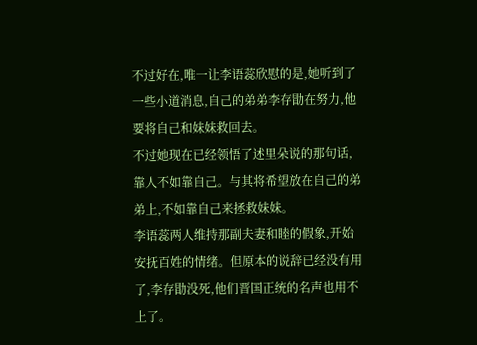不过好在,唯一让李语蕊欣慰的是,她听到了一些小道消息,自己的弟弟李存勖在努力,他要将自己和妹妹救回去。
不过她现在已经领悟了述里朵说的那句话,靠人不如靠自己。与其将希望放在自己的弟弟上,不如靠自己来拯救妹妹。
李语蕊两人维持那副夫妻和睦的假象,开始安抚百姓的情绪。但原本的说辞已经没有用了,李存勖没死,他们晋国正统的名声也用不上了。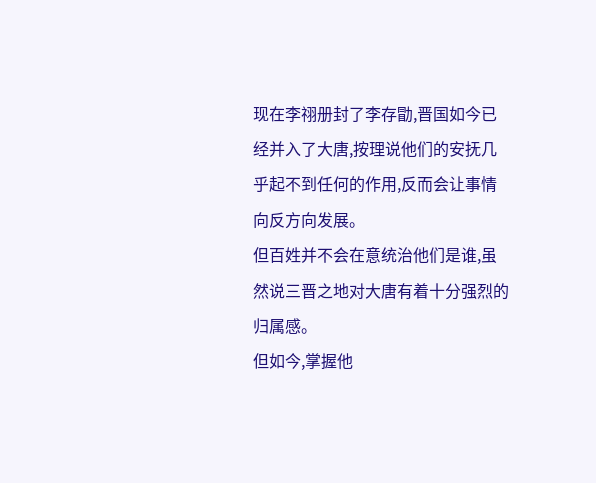现在李祤册封了李存勖,晋国如今已经并入了大唐,按理说他们的安抚几乎起不到任何的作用,反而会让事情向反方向发展。
但百姓并不会在意统治他们是谁,虽然说三晋之地对大唐有着十分强烈的归属感。
但如今,掌握他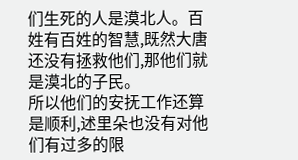们生死的人是漠北人。百姓有百姓的智慧,既然大唐还没有拯救他们,那他们就是漠北的子民。
所以他们的安抚工作还算是顺利,述里朵也没有对他们有过多的限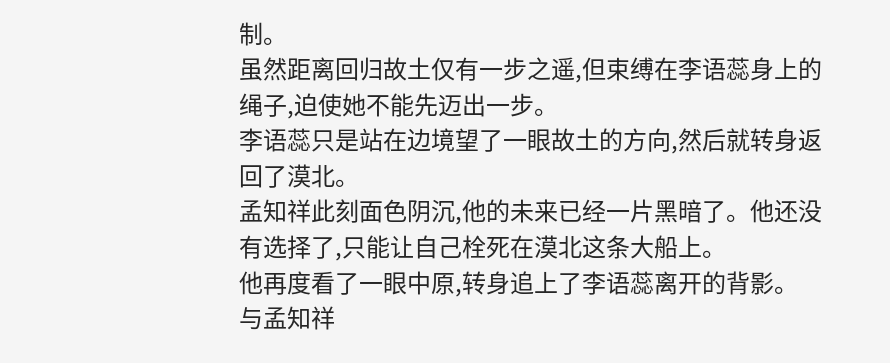制。
虽然距离回归故土仅有一步之遥,但束缚在李语蕊身上的绳子,迫使她不能先迈出一步。
李语蕊只是站在边境望了一眼故土的方向,然后就转身返回了漠北。
孟知祥此刻面色阴沉,他的未来已经一片黑暗了。他还没有选择了,只能让自己栓死在漠北这条大船上。
他再度看了一眼中原,转身追上了李语蕊离开的背影。
与孟知祥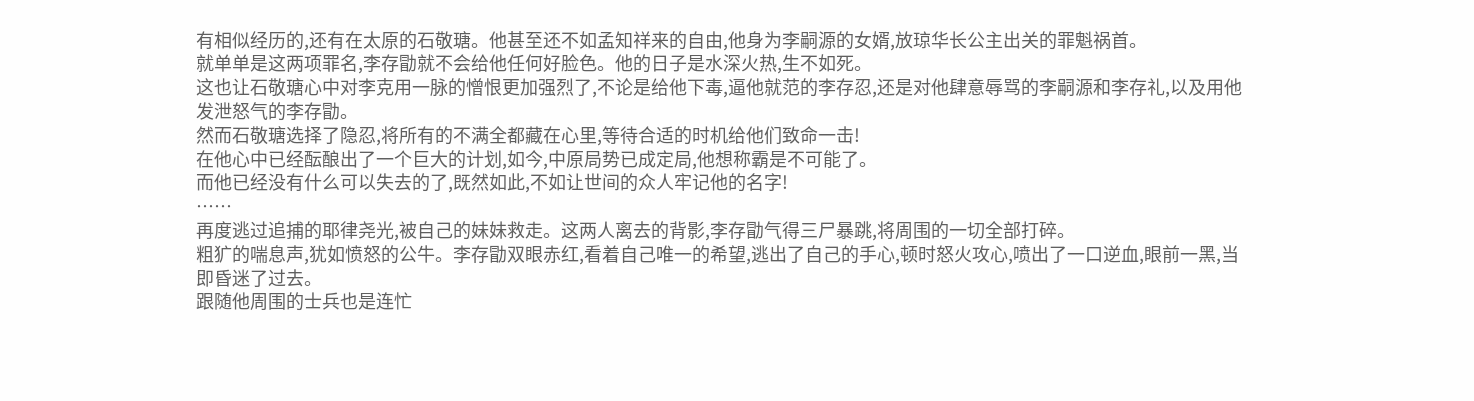有相似经历的,还有在太原的石敬瑭。他甚至还不如孟知祥来的自由,他身为李嗣源的女婿,放琼华长公主出关的罪魁祸首。
就单单是这两项罪名,李存勖就不会给他任何好脸色。他的日子是水深火热,生不如死。
这也让石敬瑭心中对李克用一脉的憎恨更加强烈了,不论是给他下毒,逼他就范的李存忍,还是对他肆意辱骂的李嗣源和李存礼,以及用他发泄怒气的李存勖。
然而石敬瑭选择了隐忍,将所有的不满全都藏在心里,等待合适的时机给他们致命一击!
在他心中已经酝酿出了一个巨大的计划,如今,中原局势已成定局,他想称霸是不可能了。
而他已经没有什么可以失去的了,既然如此,不如让世间的众人牢记他的名字!
……
再度逃过追捕的耶律尧光,被自己的妹妹救走。这两人离去的背影,李存勖气得三尸暴跳,将周围的一切全部打碎。
粗犷的喘息声,犹如愤怒的公牛。李存勖双眼赤红,看着自己唯一的希望,逃出了自己的手心,顿时怒火攻心,喷出了一口逆血,眼前一黑,当即昏迷了过去。
跟随他周围的士兵也是连忙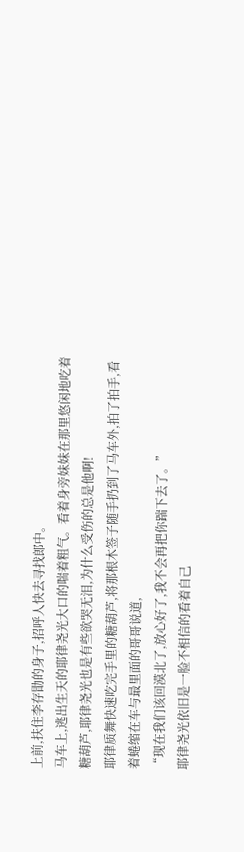上前,扶住李存勖的身子,招呼人快去寻找郎中。
马车上,逃出生天的耶律尧光大口的喘着粗气。看着身旁妹妹在那里悠闲地吃着糖葫芦,耶律尧光也是有些欲哭无泪,为什么受伤的总是他啊!
耶律质舞快速吃完手里的糖葫芦,将那根木签子随手扔到了马车外,拍了拍手,看着蜷缩在车与最里面的哥哥说道,
“现在我们该回漠北了,放心好了,我不会再把你踹下去了。”
耶律尧光依旧是一脸不相信的看着自己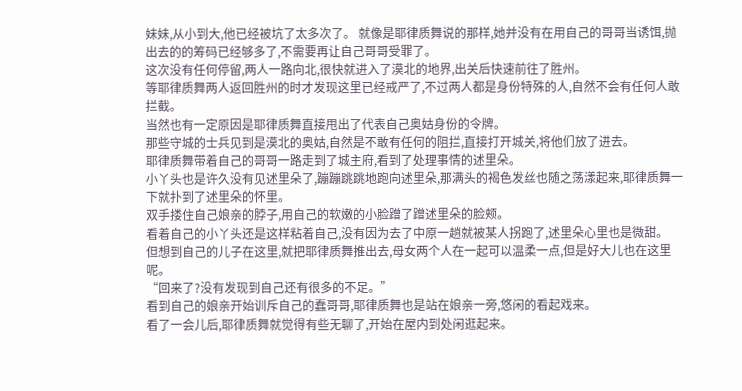妹妹,从小到大,他已经被坑了太多次了。 就像是耶律质舞说的那样,她并没有在用自己的哥哥当诱饵,抛出去的的筹码已经够多了,不需要再让自己哥哥受罪了。
这次没有任何停留,两人一路向北,很快就进入了漠北的地界,出关后快速前往了胜州。
等耶律质舞两人返回胜州的时才发现这里已经戒严了,不过两人都是身份特殊的人,自然不会有任何人敢拦截。
当然也有一定原因是耶律质舞直接甩出了代表自己奥姑身份的令牌。
那些守城的士兵见到是漠北的奥姑,自然是不敢有任何的阻拦,直接打开城关,将他们放了进去。
耶律质舞带着自己的哥哥一路走到了城主府,看到了处理事情的述里朵。
小丫头也是许久没有见述里朵了,蹦蹦跳跳地跑向述里朵,那满头的褐色发丝也随之荡漾起来,耶律质舞一下就扑到了述里朵的怀里。
双手搂住自己娘亲的脖子,用自己的软嫩的小脸蹭了蹭述里朵的脸颊。
看着自己的小丫头还是这样粘着自己,没有因为去了中原一趟就被某人拐跑了,述里朵心里也是微甜。
但想到自己的儿子在这里,就把耶律质舞推出去,母女两个人在一起可以温柔一点,但是好大儿也在这里呢。
“回来了?没有发现到自己还有很多的不足。”
看到自己的娘亲开始训斥自己的蠢哥哥,耶律质舞也是站在娘亲一旁,悠闲的看起戏来。
看了一会儿后,耶律质舞就觉得有些无聊了,开始在屋内到处闲逛起来。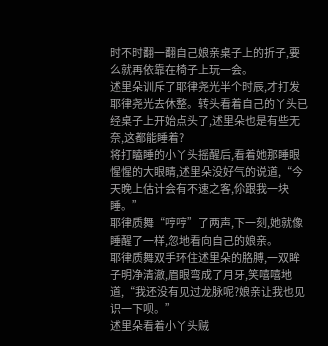时不时翻一翻自己娘亲桌子上的折子,要么就再依靠在椅子上玩一会。
述里朵训斥了耶律尧光半个时辰,才打发耶律尧光去休整。转头看着自己的丫头已经桌子上开始点头了,述里朵也是有些无奈,这都能睡着?
将打瞌睡的小丫头摇醒后,看着她那睡眼惺惺的大眼睛,述里朵没好气的说道,“今天晚上估计会有不速之客,伱跟我一块睡。”
耶律质舞“哼哼”了两声,下一刻,她就像睡醒了一样,忽地看向自己的娘亲。
耶律质舞双手环住述里朵的胳膊,一双眸子明净清澈,眉眼弯成了月牙,笑嘻嘻地道,“我还没有见过龙脉呢?娘亲让我也见识一下呗。”
述里朵看着小丫头贼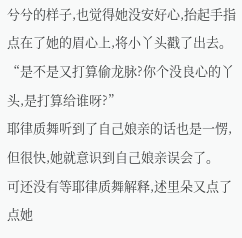兮兮的样子,也觉得她没安好心,抬起手指点在了她的眉心上,将小丫头戳了出去。
“是不是又打算偷龙脉?你个没良心的丫头,是打算给谁呀?”
耶律质舞听到了自己娘亲的话也是一愣,但很快,她就意识到自己娘亲误会了。
可还没有等耶律质舞解释,述里朵又点了点她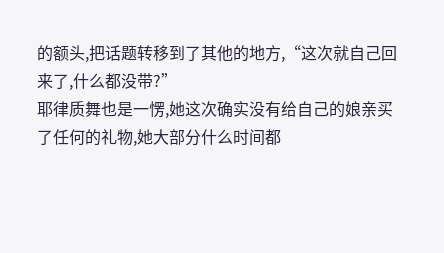的额头,把话题转移到了其他的地方,“这次就自己回来了,什么都没带?”
耶律质舞也是一愣,她这次确实没有给自己的娘亲买了任何的礼物,她大部分什么时间都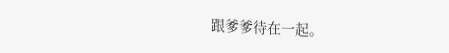跟爹爹待在一起。